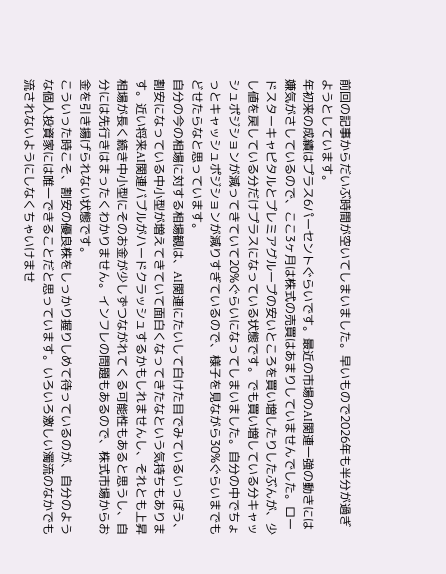前回の記事からだいぶ時間が空いてしまいました。早いもので2026年も半分が過ぎようとしています。
年初来の成績はプラス6パーセントぐらいです。最近の市場のAI関連一強の動きには嫌気がさしているので、ここ3ヶ月は株式の売買はあまりしていませんでした。ロードスターキャピタルとプレミアグループの安いところを買い増したりしたぶんが、少し値を戻している分だけプラスになっている状態です。でも買い増している分キャッシュポジションが減ってきていて20%ぐらいになってしまいました。自分の中でちょっとキャッシュポジションが減りすぎているので、様子を見ながら30%ぐらいまでもどせたらなと思っています。
自分の今の相場に対する相場観は、AI関連にたいして白けた目でみているいっぽう、割安になっている中小型が増えてきていて面白くなってきたなという気持ちもあります。近い将来AI関連バブルがハードクラッシュするかもしれませんし、それとも上昇相場が長く続き中小型にそのお金が少しずつながれてくる可能性もあると思うし、自分には先行きはまったくわかりません。インフレの問題もあるので、株式市場からお金を引き揚げられない状態です。
こういった時こそ、割安の優良株をしっかり握りしめて待っているのが、自分のような個人投資家には唯一できることだと思っています。いろいろ激しい濁流のなかでも流されないようにしなくちゃいけませ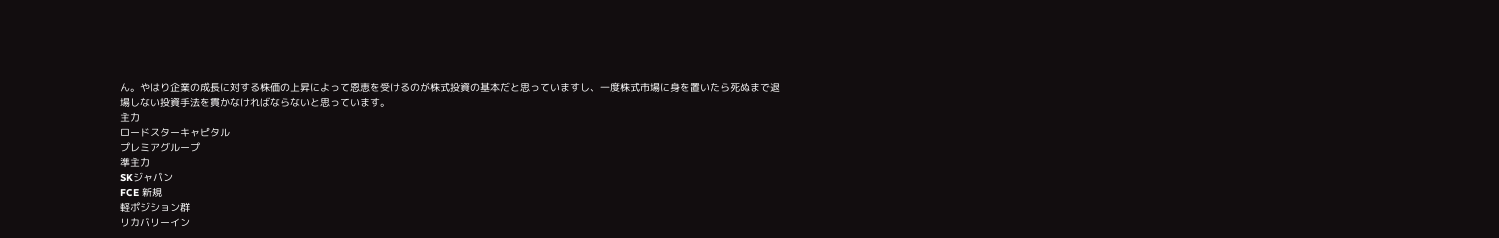ん。やはり企業の成長に対する株価の上昇によって恩恵を受けるのが株式投資の基本だと思っていますし、一度株式市場に身を置いたら死ぬまで退場しない投資手法を貫かなければならないと思っています。
主力
ロードスターキャピタル
プレミアグループ
準主力
SKジャパン
FCE 新規
軽ポジション群
リカバリーイン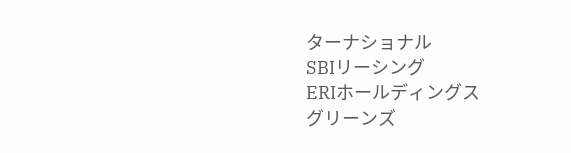ターナショナル
SBIリーシング
ERIホールディングス
グリーンズ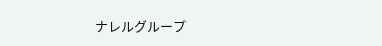ナレルグループ